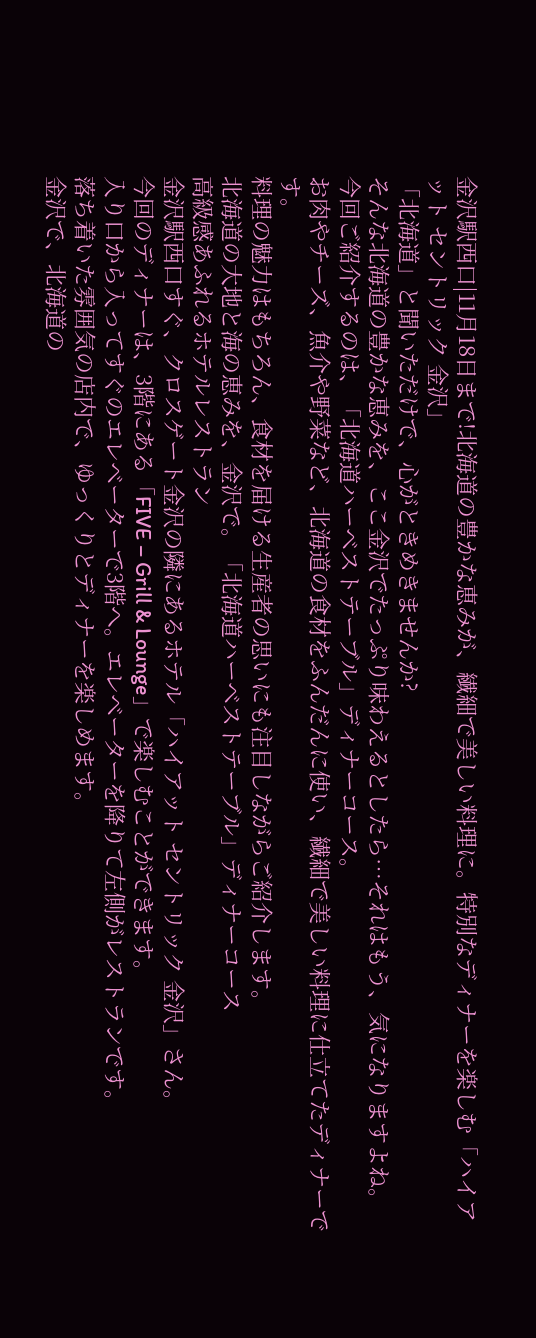金沢駅西口|11月18日まで!北海道の豊かな恵みが、繊細で美しい料理に。特別なディナーを楽しむ「ハイアット セントリック 金沢」
「北海道」と聞いただけで、心がときめきませんか?
そんな北海道の豊かな恵みを、ここ金沢でたっぷり味わえるとしたら…それはもう、気になりますよね。
今回ご紹介するのは、「北海道ハーベストテーブル」ディナーコース。
お肉やチーズ、魚介や野菜など、北海道の食材をふんだんに使い、繊細で美しい料理に仕立てたディナーです。
料理の魅力はもちろん、食材を届ける生産者の思いにも注目しながらご紹介します。
北海道の大地と海の恵みを、金沢で。「北海道ハーベストテーブル」ディナーコース
高級感あふれるホテルレストラン
金沢駅西口すぐ、クロスゲート金沢の隣にあるホテル「ハイアット セントリック 金沢」さん。
今回のディナーは、3階にある「FIVE – Grill & Lounge」で楽しむことができます。
入り口から入ってすぐのエレベーターで3階へ。エレベーターを降りて左側がレストランです。
落ち着いた雰囲気の店内で、ゆっくりとディナーを楽しめます。
金沢で、北海道の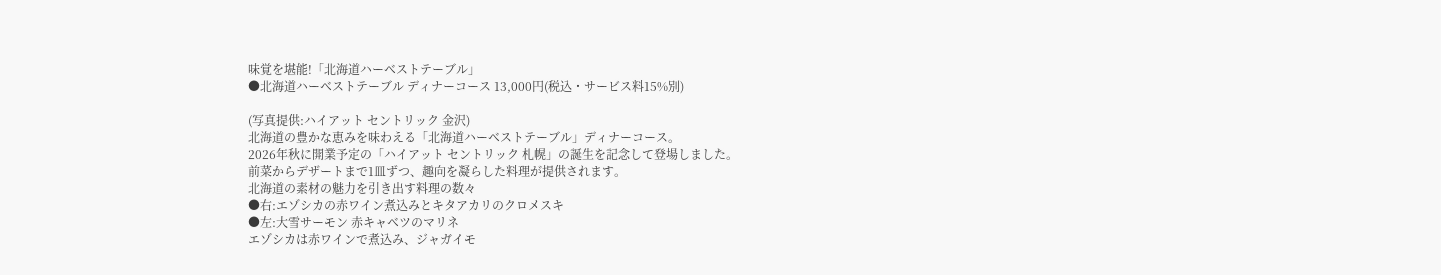味覚を堪能!「北海道ハーベストテーブル」
●北海道ハーベストテーブル ディナーコース 13,000円(税込・サービス料15%別)

(写真提供:ハイアット セントリック 金沢)
北海道の豊かな恵みを味わえる「北海道ハーベストテーブル」ディナーコース。
2026年秋に開業予定の「ハイアット セントリック 札幌」の誕生を記念して登場しました。
前菜からデザートまで1皿ずつ、趣向を凝らした料理が提供されます。
北海道の素材の魅力を引き出す料理の数々
●右:エゾシカの赤ワイン煮込みとキタアカリのクロメスキ
●左:大雪サーモン 赤キャベツのマリネ
エゾシカは赤ワインで煮込み、ジャガイモ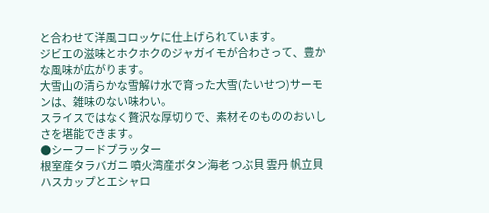と合わせて洋風コロッケに仕上げられています。
ジビエの滋味とホクホクのジャガイモが合わさって、豊かな風味が広がります。
大雪山の清らかな雪解け水で育った大雪(たいせつ)サーモンは、雑味のない味わい。
スライスではなく贅沢な厚切りで、素材そのもののおいしさを堪能できます。
●シーフードプラッター
根室産タラバガニ 噴火湾産ボタン海老 つぶ貝 雲丹 帆立貝
ハスカップとエシャロ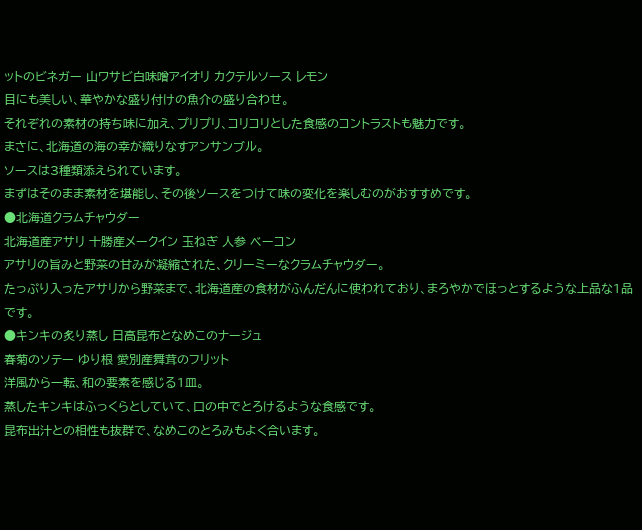ットのビネガー 山ワサビ白味噌アイオリ カクテルソース レモン
目にも美しい、華やかな盛り付けの魚介の盛り合わせ。
それぞれの素材の持ち味に加え、プリプリ、コリコリとした食感のコントラストも魅力です。
まさに、北海道の海の幸が織りなすアンサンブル。
ソースは3種類添えられています。
まずはそのまま素材を堪能し、その後ソースをつけて味の変化を楽しむのがおすすめです。
●北海道クラムチャウダー
北海道産アサリ 十勝産メークイン 玉ねぎ 人参 ベーコン
アサリの旨みと野菜の甘みが凝縮された、クリーミーなクラムチャウダー。
たっぷり入ったアサリから野菜まで、北海道産の食材がふんだんに使われており、まろやかでほっとするような上品な1品です。
●キンキの炙り蒸し 日高昆布となめこのナージュ
春菊のソテー ゆり根 愛別産舞茸のフリット
洋風から一転、和の要素を感じる1皿。
蒸したキンキはふっくらとしていて、口の中でとろけるような食感です。
昆布出汁との相性も抜群で、なめこのとろみもよく合います。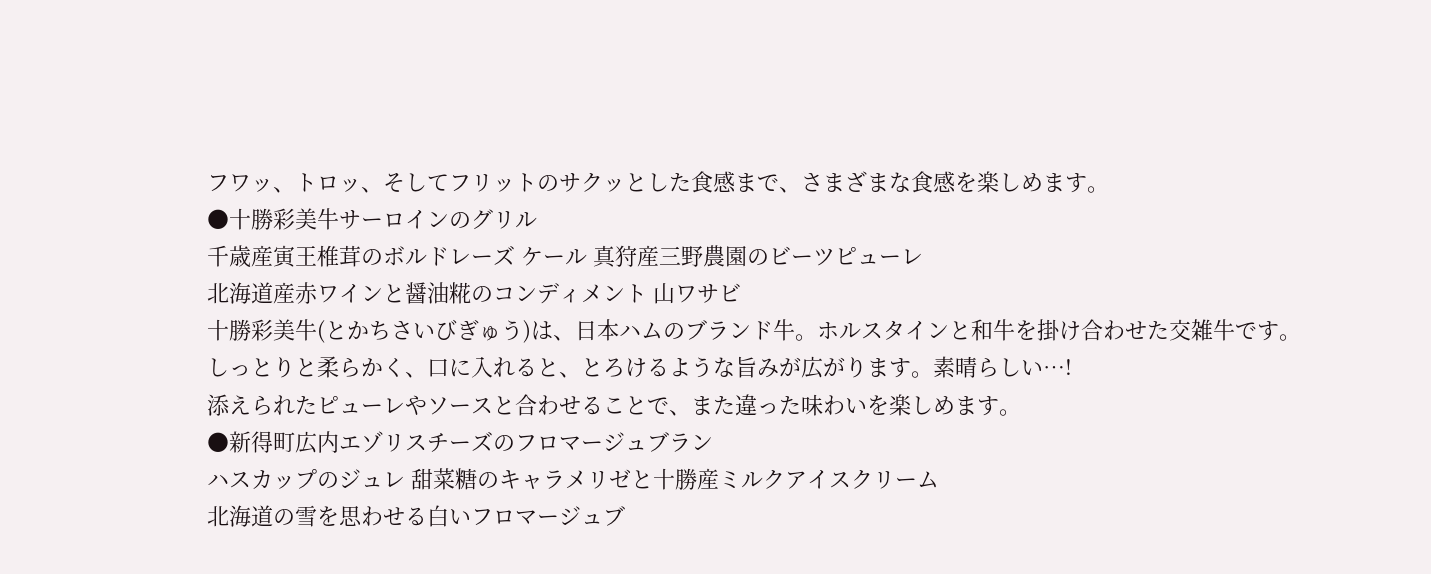フワッ、トロッ、そしてフリットのサクッとした食感まで、さまざまな食感を楽しめます。
●十勝彩美牛サーロインのグリル
千歳産寅王椎茸のボルドレーズ ケール 真狩産三野農園のビーツピューレ
北海道産赤ワインと醤油糀のコンディメント 山ワサビ
十勝彩美牛(とかちさいびぎゅう)は、日本ハムのブランド牛。ホルスタインと和牛を掛け合わせた交雑牛です。
しっとりと柔らかく、口に入れると、とろけるような旨みが広がります。素晴らしい…!
添えられたピューレやソースと合わせることで、また違った味わいを楽しめます。
●新得町広内エゾリスチーズのフロマージュブラン
ハスカップのジュレ 甜菜糖のキャラメリゼと十勝産ミルクアイスクリーム
北海道の雪を思わせる白いフロマージュブ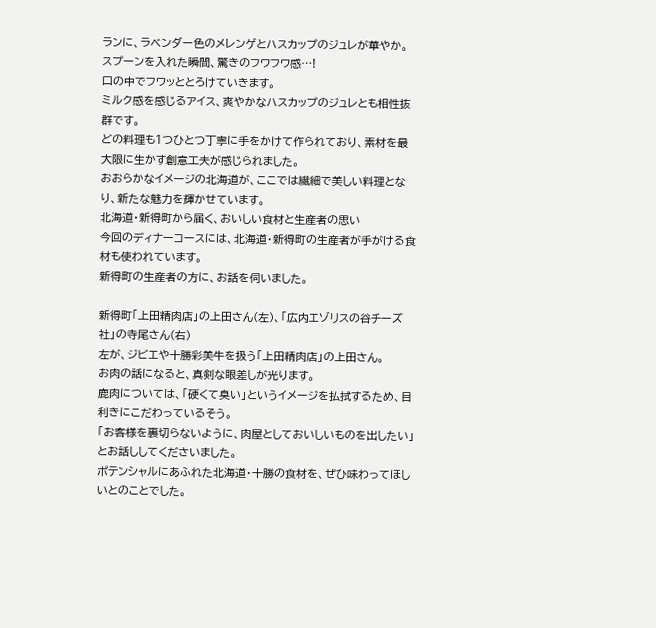ランに、ラベンダー色のメレンゲとハスカップのジュレが華やか。
スプーンを入れた瞬間、驚きのフワフワ感…!
口の中でフワッととろけていきます。
ミルク感を感じるアイス、爽やかなハスカップのジュレとも相性抜群です。
どの料理も1つひとつ丁寧に手をかけて作られており、素材を最大限に生かす創意工夫が感じられました。
おおらかなイメージの北海道が、ここでは繊細で美しい料理となり、新たな魅力を輝かせています。
北海道・新得町から届く、おいしい食材と生産者の思い
今回のディナーコースには、北海道・新得町の生産者が手がける食材も使われています。
新得町の生産者の方に、お話を伺いました。

新得町「上田精肉店」の上田さん(左)、「広内エゾリスの谷チーズ社」の寺尾さん(右)
左が、ジビエや十勝彩美牛を扱う「上田精肉店」の上田さん。
お肉の話になると、真剣な眼差しが光ります。
鹿肉については、「硬くて臭い」というイメージを払拭するため、目利きにこだわっているそう。
「お客様を裏切らないように、肉屋としておいしいものを出したい」とお話ししてくださいました。
ポテンシャルにあふれた北海道・十勝の食材を、ぜひ味わってほしいとのことでした。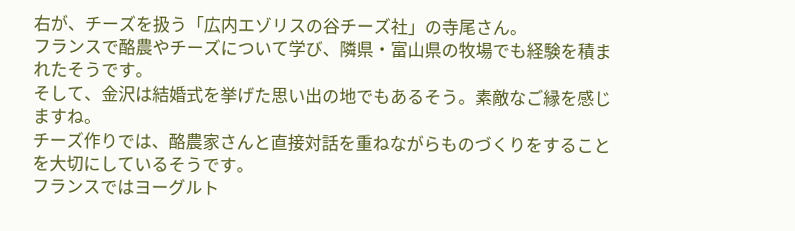右が、チーズを扱う「広内エゾリスの谷チーズ社」の寺尾さん。
フランスで酪農やチーズについて学び、隣県・富山県の牧場でも経験を積まれたそうです。
そして、金沢は結婚式を挙げた思い出の地でもあるそう。素敵なご縁を感じますね。
チーズ作りでは、酪農家さんと直接対話を重ねながらものづくりをすることを大切にしているそうです。
フランスではヨーグルト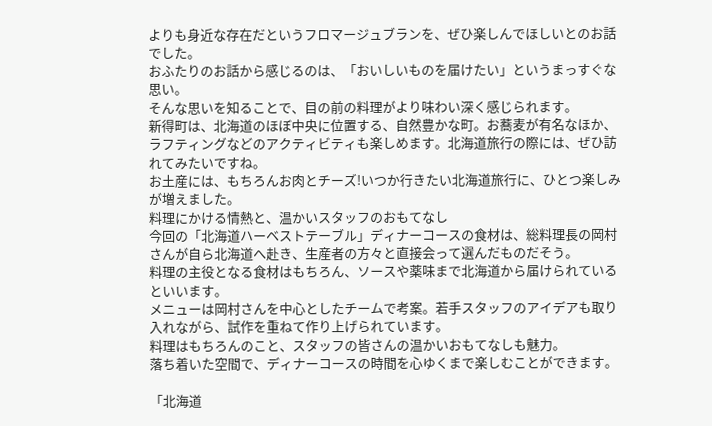よりも身近な存在だというフロマージュブランを、ぜひ楽しんでほしいとのお話でした。
おふたりのお話から感じるのは、「おいしいものを届けたい」というまっすぐな思い。
そんな思いを知ることで、目の前の料理がより味わい深く感じられます。
新得町は、北海道のほぼ中央に位置する、自然豊かな町。お蕎麦が有名なほか、ラフティングなどのアクティビティも楽しめます。北海道旅行の際には、ぜひ訪れてみたいですね。
お土産には、もちろんお肉とチーズ!いつか行きたい北海道旅行に、ひとつ楽しみが増えました。
料理にかける情熱と、温かいスタッフのおもてなし
今回の「北海道ハーベストテーブル」ディナーコースの食材は、総料理長の岡村さんが自ら北海道へ赴き、生産者の方々と直接会って選んだものだそう。
料理の主役となる食材はもちろん、ソースや薬味まで北海道から届けられているといいます。
メニューは岡村さんを中心としたチームで考案。若手スタッフのアイデアも取り入れながら、試作を重ねて作り上げられています。
料理はもちろんのこと、スタッフの皆さんの温かいおもてなしも魅力。
落ち着いた空間で、ディナーコースの時間を心ゆくまで楽しむことができます。

「北海道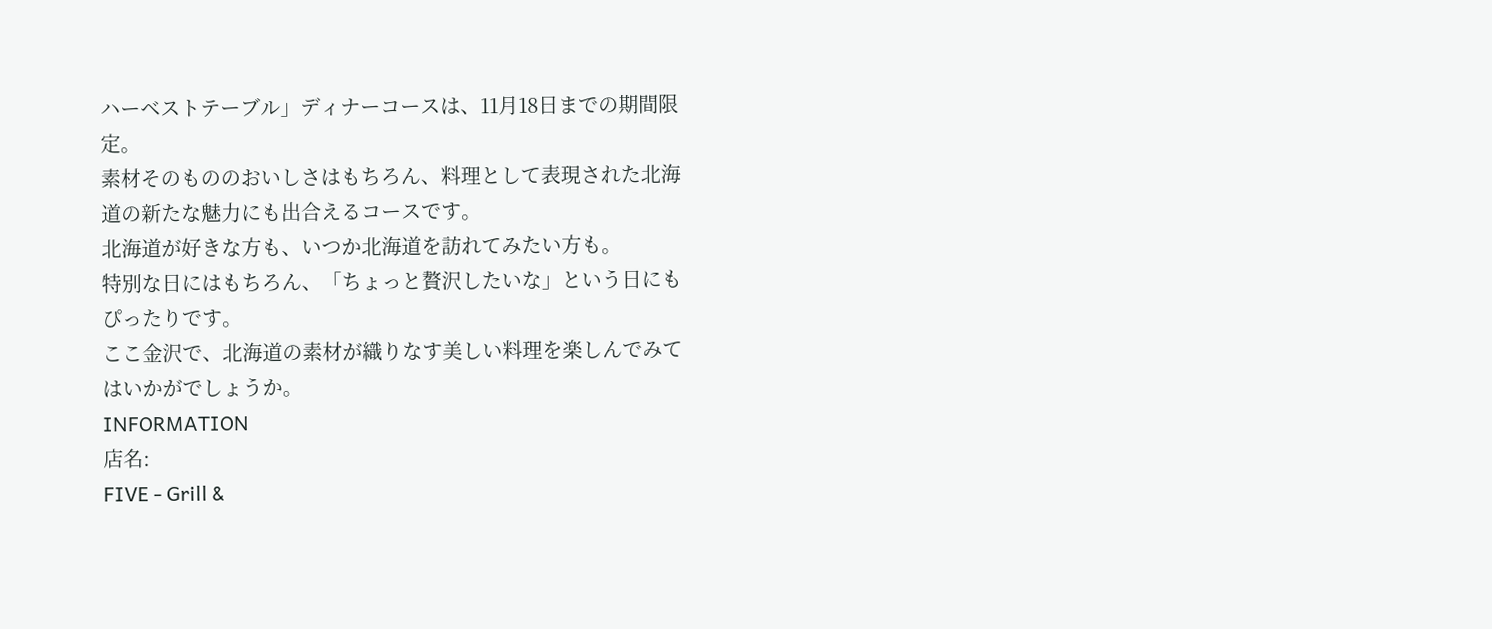ハーベストテーブル」ディナーコースは、11月18日までの期間限定。
素材そのもののおいしさはもちろん、料理として表現された北海道の新たな魅力にも出合えるコースです。
北海道が好きな方も、いつか北海道を訪れてみたい方も。
特別な日にはもちろん、「ちょっと贅沢したいな」という日にもぴったりです。
ここ金沢で、北海道の素材が織りなす美しい料理を楽しんでみてはいかがでしょうか。
INFORMATION
店名:
FIVE - Grill &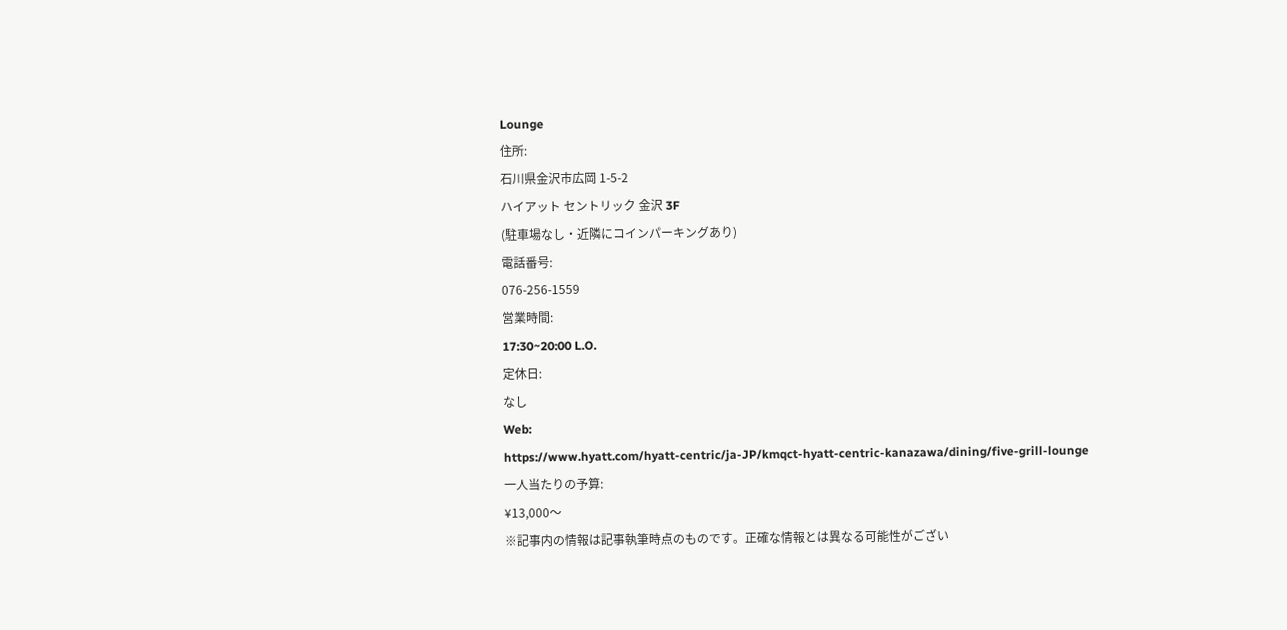Lounge
住所:
石川県金沢市広岡 1-5-2
ハイアット セントリック 金沢 3F
(駐車場なし・近隣にコインパーキングあり)
電話番号:
076-256-1559
営業時間:
17:30~20:00 L.O.
定休日:
なし
Web:
https://www.hyatt.com/hyatt-centric/ja-JP/kmqct-hyatt-centric-kanazawa/dining/five-grill-lounge
一人当たりの予算:
¥13,000〜
※記事内の情報は記事執筆時点のものです。正確な情報とは異なる可能性がござい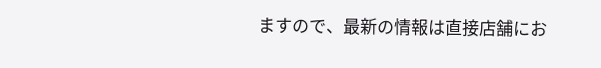ますので、最新の情報は直接店舗にお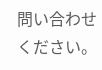問い合わせください。